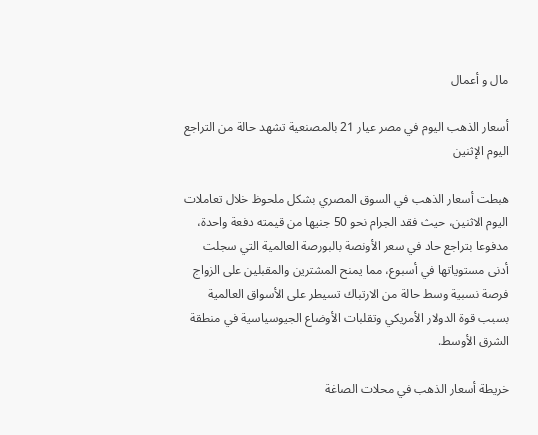مال و أعمال

أسعار الذهب اليوم في مصر عيار 21 بالمصنعية تشهد حالة من التراجع اليوم الإثنين

هبطت أسعار الذهب في السوق المصري بشكل ملحوظ خلال تعاملات اليوم الاثنين، حيث فقد الجرام نحو 50 جنيها من قيمته دفعة واحدة، مدفوعا بتراجع حاد في سعر الأونصة بالبورصة العالمية التي سجلت أدنى مستوياتها في أسبوع، مما يمنح المشترين والمقبلين على الزواج فرصة نسبية وسط حالة من الارتباك تسيطر على الأسواق العالمية بسبب قوة الدولار الأمريكي وتقلبات الأوضاع الجيوسياسية في منطقة الشرق الأوسط.

خريطة أسعار الذهب في محلات الصاغة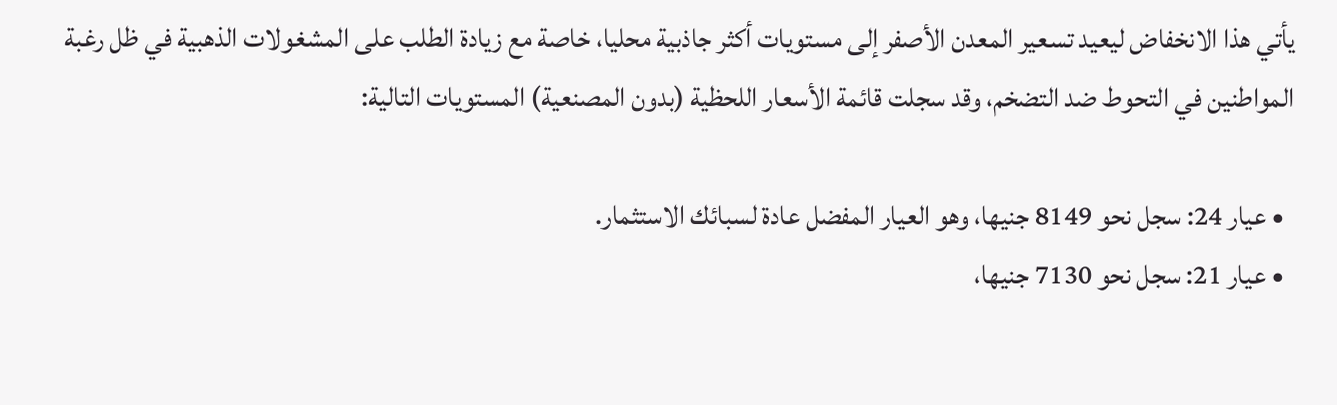يأتي هذا الانخفاض ليعيد تسعير المعدن الأصفر إلى مستويات أكثر جاذبية محليا، خاصة مع زيادة الطلب على المشغولات الذهبية في ظل رغبة المواطنين في التحوط ضد التضخم، وقد سجلت قائمة الأسعار اللحظية (بدون المصنعية) المستويات التالية:

  • عيار 24: سجل نحو 8149 جنيها، وهو العيار المفضل عادة لسبائك الاستثمار.
  • عيار 21: سجل نحو 7130 جنيها،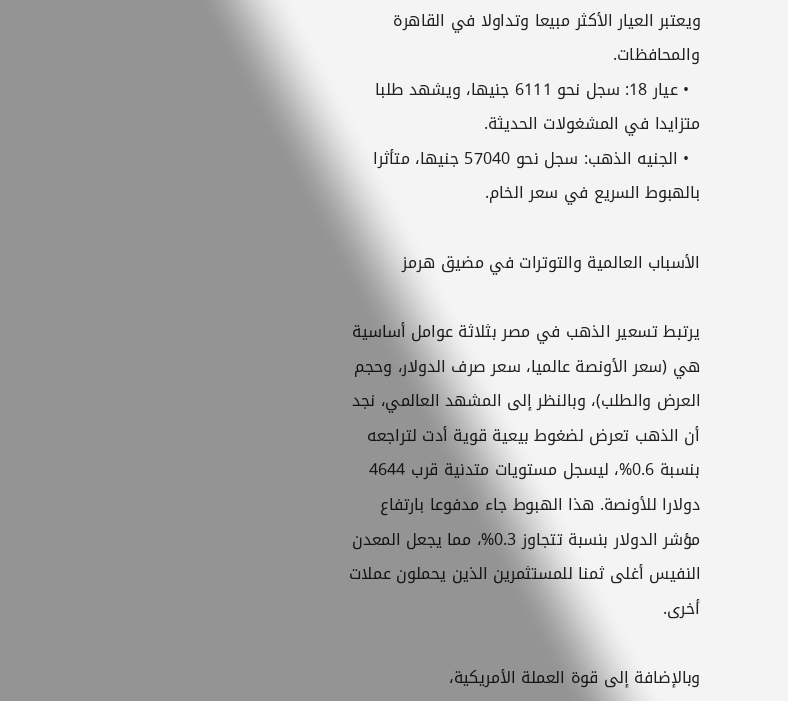ويعتبر العيار الأكثر مبيعا وتداولا في القاهرة والمحافظات.
  • عيار 18: سجل نحو 6111 جنيها، ويشهد طلبا متزايدا في المشغولات الحديثة.
  • الجنيه الذهب: سجل نحو 57040 جنيها، متأثرا بالهبوط السريع في سعر الخام.

الأسباب العالمية والتوترات في مضيق هرمز

يرتبط تسعير الذهب في مصر بثلاثة عوامل أساسية هي (سعر الأونصة عالميا، سعر صرف الدولار، وحجم العرض والطلب)، وبالنظر إلى المشهد العالمي، نجد أن الذهب تعرض لضغوط بيعية قوية أدت لتراجعه بنسبة 0.6%، ليسجل مستويات متدنية قرب 4644 دولارا للأونصة. هذا الهبوط جاء مدفوعا بارتفاع مؤشر الدولار بنسبة تتجاوز 0.3%، مما يجعل المعدن النفيس أغلى ثمنا للمستثمرين الذين يحملون عملات أخرى.

وبالإضافة إلى قوة العملة الأمريكية،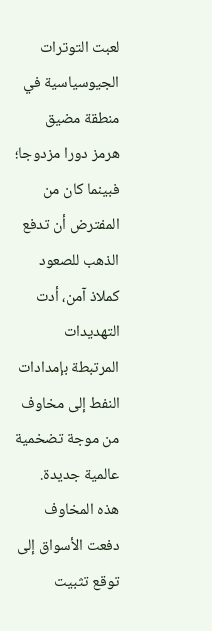لعبت التوترات الجيوسياسية في منطقة مضيق هرمز دورا مزدوجا؛ فبينما كان من المفترض أن تدفع الذهب للصعود كملاذ آمن، أدت التهديدات المرتبطة بإمدادات النفط إلى مخاوف من موجة تضخمية عالمية جديدة. هذه المخاوف دفعت الأسواق إلى توقع تثبيت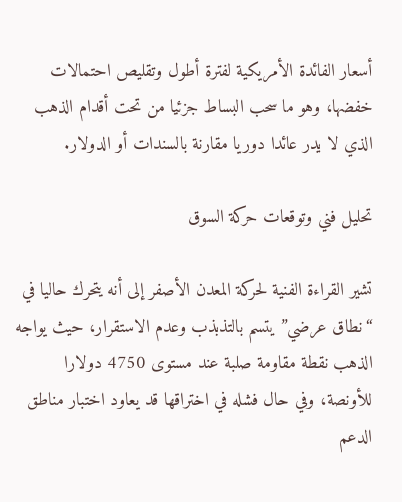أسعار الفائدة الأمريكية لفترة أطول وتقليص احتمالات خفضها، وهو ما سحب البساط جزئيا من تحت أقدام الذهب الذي لا يدر عائدا دوريا مقارنة بالسندات أو الدولار.

تحليل فني وتوقعات حركة السوق

تشير القراءة الفنية لحركة المعدن الأصفر إلى أنه يتحرك حاليا في “نطاق عرضي” يتسم بالتذبذب وعدم الاستقرار، حيث يواجه الذهب نقطة مقاومة صلبة عند مستوى 4750 دولارا للأونصة، وفي حال فشله في اختراقها قد يعاود اختبار مناطق الدعم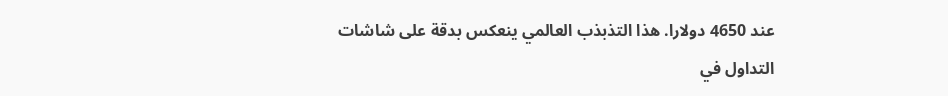عند 4650 دولارا. هذا التذبذب العالمي ينعكس بدقة على شاشات التداول في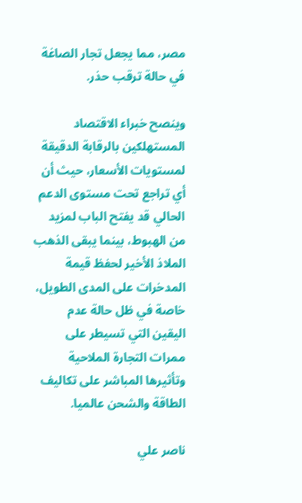مصر، مما يجعل تجار الصاغة في حالة ترقب حذر.

وينصح خبراء الاقتصاد المستهلكين بالرقابة الدقيقة لمستويات الأسعار، حيث أن أي تراجع تحت مستوى الدعم الحالي قد يفتح الباب لمزيد من الهبوط، بينما يبقى الذهب الملاذ الأخير لحفظ قيمة المدخرات على المدى الطويل، خاصة في ظل حالة عدم اليقين التي تسيطر على ممرات التجارة الملاحية وتأثيرها المباشر على تكاليف الطاقة والشحن عالميا.

ناصر علي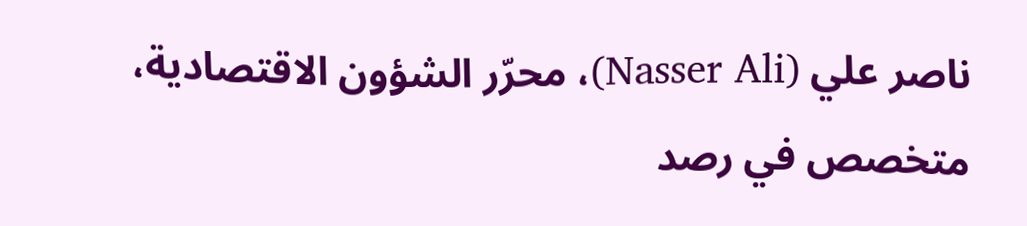ناصر علي (Nasser Ali)، محرّر الشؤون الاقتصادية، متخصص في رصد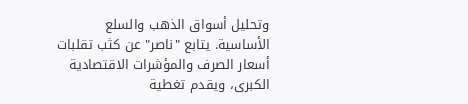وتحليل أسواق الذهب والسلع الأساسية. يتابع "ناصر" عن كثب تقلبات أسعار الصرف والمؤشرات الاقتصادية الكبرى، ويقدم تغطية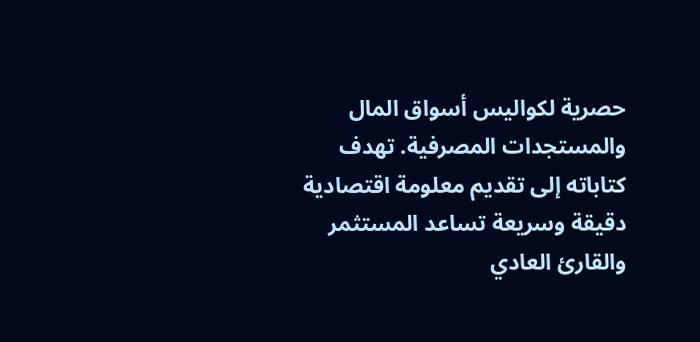حصرية لكواليس أسواق المال والمستجدات المصرفية. تهدف كتاباته إلى تقديم معلومة اقتصادية دقيقة وسريعة تساعد المستثمر والقارئ العادي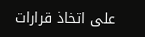على اتخاذ قرارات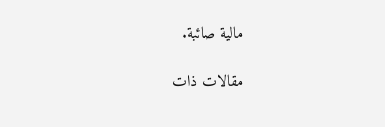مالية صائبة.

مقالات ذات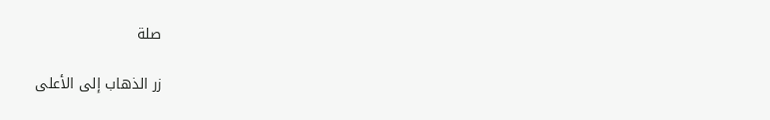صلة

زر الذهاب إلى الأعلى